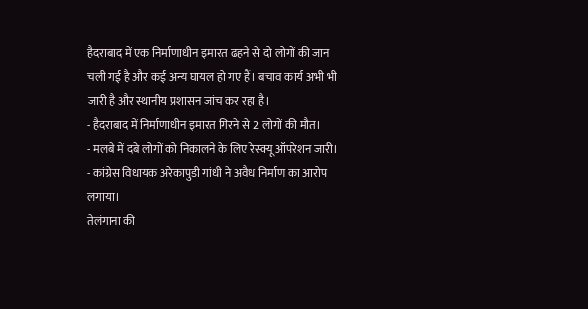हैदराबाद में एक निर्माणाधीन इमारत ढहने से दो लोगों की जान चली गई है और कई अन्य घायल हो गए हैं। बचाव कार्य अभी भी जारी है और स्थानीय प्रशासन जांच कर रहा है।
- हैदराबाद में निर्माणाधीन इमारत गिरने से 2 लोगों की मौत।
- मलबे में दबे लोगों को निकालने के लिए रेस्क्यू ऑपरेशन जारी।
- कांग्रेस विधायक अरेकापुडी गांधी ने अवैध निर्माण का आरोप लगाया।
तेलंगाना की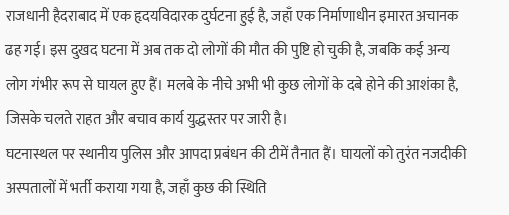राजधानी हैदराबाद में एक हृदयविदारक दुर्घटना हुई है, जहाँ एक निर्माणाधीन इमारत अचानक ढह गई। इस दुखद घटना में अब तक दो लोगों की मौत की पुष्टि हो चुकी है, जबकि कई अन्य लोग गंभीर रूप से घायल हुए हैं। मलबे के नीचे अभी भी कुछ लोगों के दबे होने की आशंका है, जिसके चलते राहत और बचाव कार्य युद्धस्तर पर जारी है।
घटनास्थल पर स्थानीय पुलिस और आपदा प्रबंधन की टीमें तैनात हैं। घायलों को तुरंत नजदीकी अस्पतालों में भर्ती कराया गया है, जहाँ कुछ की स्थिति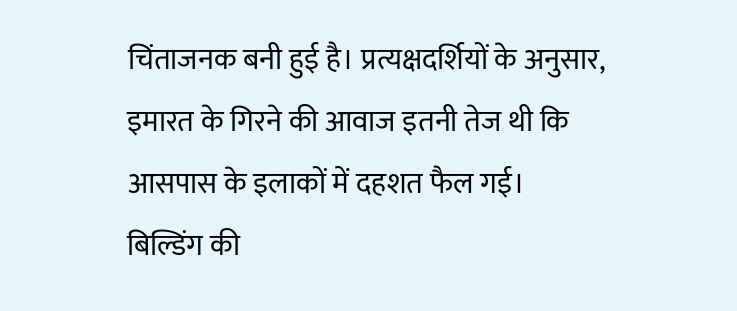चिंताजनक बनी हुई है। प्रत्यक्षदर्शियों के अनुसार, इमारत के गिरने की आवाज इतनी तेज थी कि आसपास के इलाकों में दहशत फैल गई।
बिल्डिंग की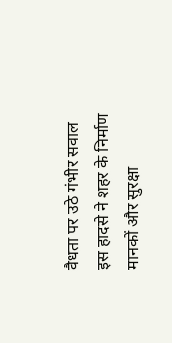वैधता पर उठे गंभीर सवाल
इस हादसे ने शहर के निर्माण मानकों और सुरक्षा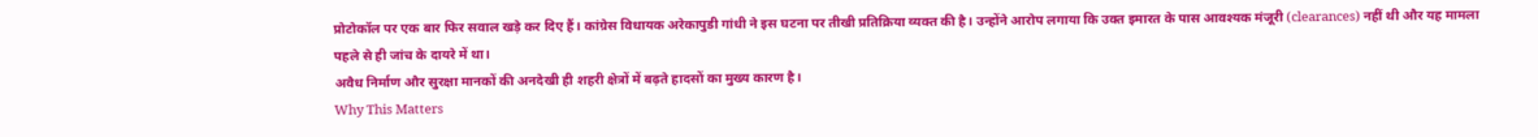प्रोटोकॉल पर एक बार फिर सवाल खड़े कर दिए हैं। कांग्रेस विधायक अरेकापुडी गांधी ने इस घटना पर तीखी प्रतिक्रिया व्यक्त की है। उन्होंने आरोप लगाया कि उक्त इमारत के पास आवश्यक मंजूरी (clearances) नहीं थी और यह मामला पहले से ही जांच के दायरे में था।
अवैध निर्माण और सुरक्षा मानकों की अनदेखी ही शहरी क्षेत्रों में बढ़ते हादसों का मुख्य कारण है।
Why This Matters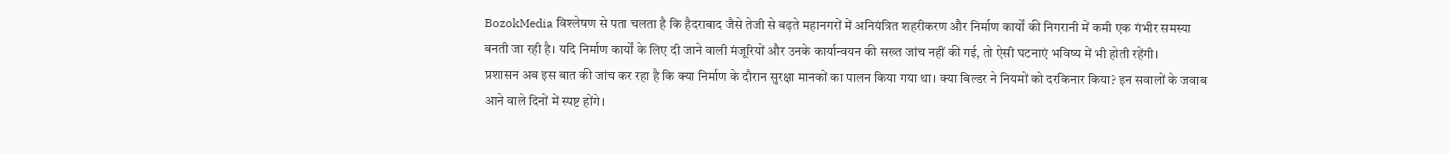BozokMedia विश्लेषण से पता चलता है कि हैदराबाद जैसे तेजी से बढ़ते महानगरों में अनियंत्रित शहरीकरण और निर्माण कार्यों की निगरानी में कमी एक गंभीर समस्या बनती जा रही है। यदि निर्माण कार्यों के लिए दी जाने वाली मंजूरियों और उनके कार्यान्वयन की सख्त जांच नहीं की गई, तो ऐसी घटनाएं भविष्य में भी होती रहेंगी।
प्रशासन अब इस बात की जांच कर रहा है कि क्या निर्माण के दौरान सुरक्षा मानकों का पालन किया गया था। क्या बिल्डर ने नियमों को दरकिनार किया? इन सवालों के जवाब आने वाले दिनों में स्पष्ट होंगे।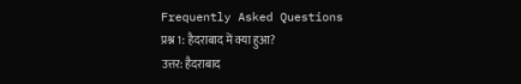Frequently Asked Questions
प्रश्न 1: हैदराबाद में क्या हुआ?
उत्तर: हैदराबाद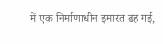में एक निर्माणाधीन इमारत ढह गई,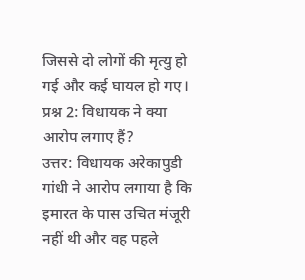जिससे दो लोगों की मृत्यु हो गई और कई घायल हो गए।
प्रश्न 2: विधायक ने क्या आरोप लगाए हैं?
उत्तर: विधायक अरेकापुडी गांधी ने आरोप लगाया है कि इमारत के पास उचित मंजूरी नहीं थी और वह पहले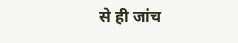से ही जांच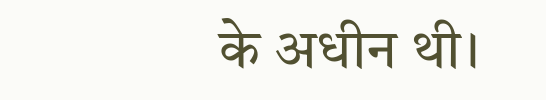के अधीन थी।